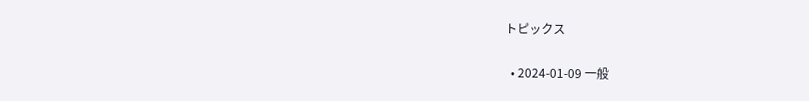トピックス

  • 2024-01-09 一般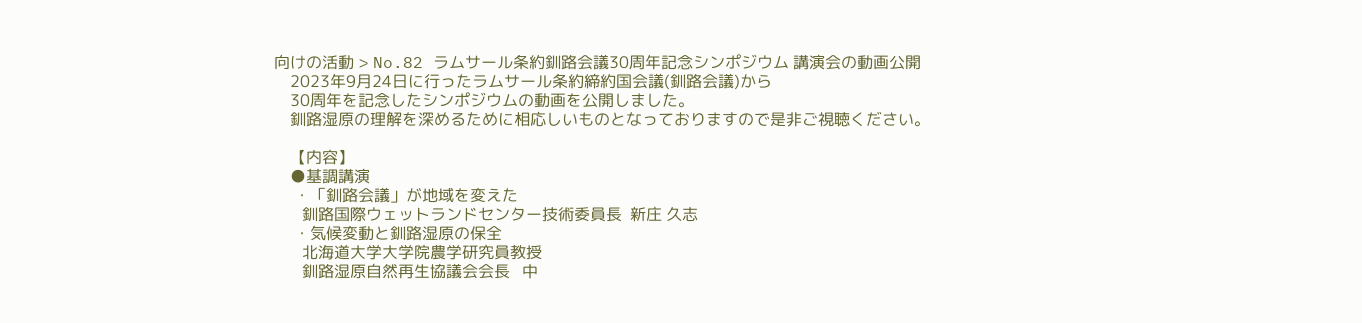向けの活動 > No.82 ラムサール条約釧路会議30周年記念シンポジウム 講演会の動画公開
    2023年9月24日に行ったラムサール条約締約国会議(釧路会議)から
    30周年を記念したシンポジウムの動画を公開しました。
    釧路湿原の理解を深めるために相応しいものとなっておりますので是非ご視聴ください。

    【内容】
    ●基調講演
     ・「釧路会議」が地域を変えた
       釧路国際ウェットランドセンター技術委員長  新庄 久志
     ・気候変動と釧路湿原の保全
       北海道大学大学院農学研究員教授
       釧路湿原自然再生協議会会長   中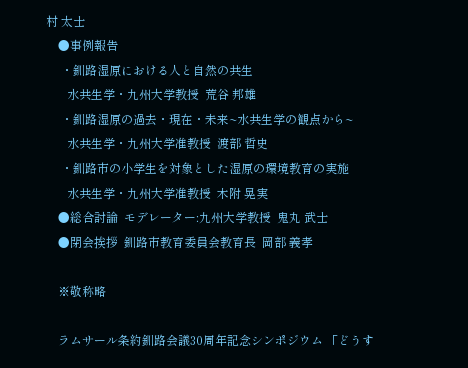村 太士
    ●事例報告
     ・釧路湿原における人と自然の共生
       水共生学・九州大学教授  荒谷 邦雄
     ・釧路湿原の過去・現在・未来~水共生学の観点から~
       水共生学・九州大学准教授  渡部 哲史
     ・釧路市の小学生を対象とした湿原の環境教育の実施
       水共生学・九州大学准教授  木附 晃実
    ●総合討論  モデレーター:九州大学教授  鬼丸 武士
    ●閉会挨拶  釧路市教育委員会教育長  岡部 義孝

    ※敬称略

    ラムサール条約釧路会議30周年記念シンポジウム 「どうす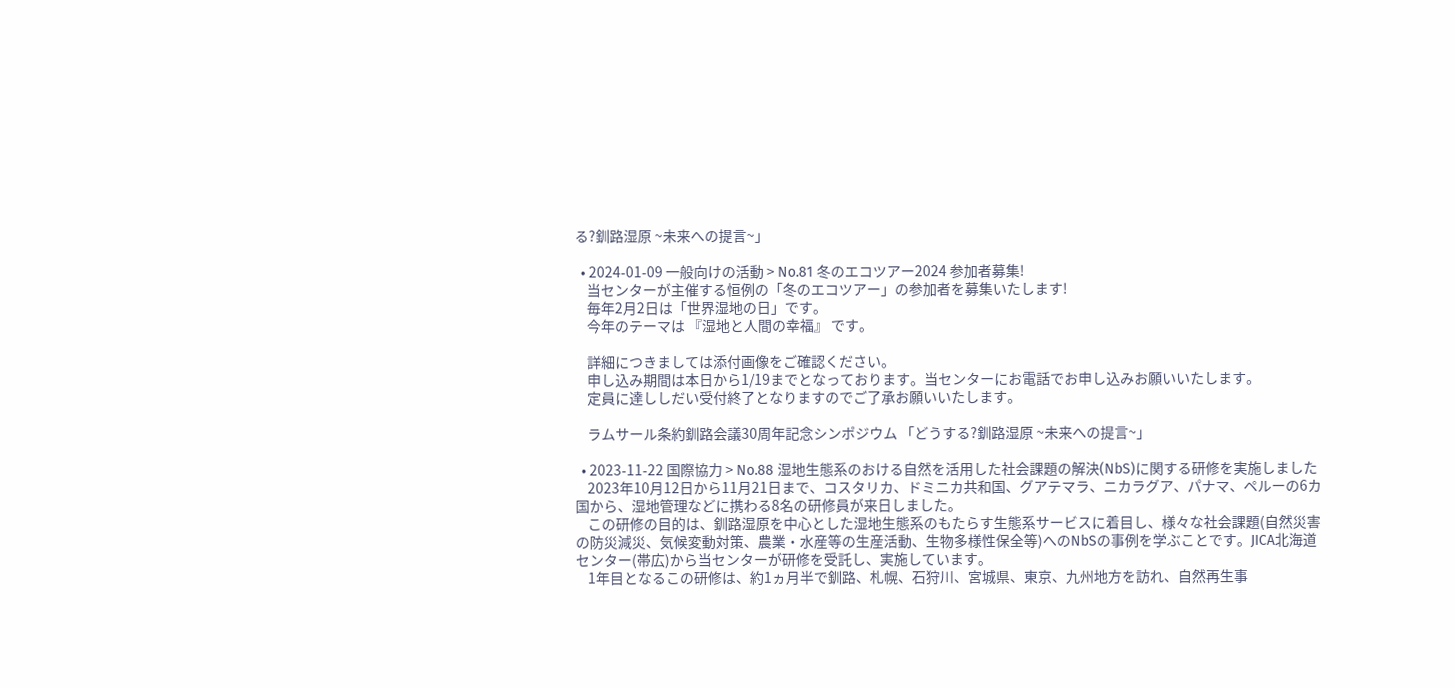る?釧路湿原 ~未来への提言~」

  • 2024-01-09 一般向けの活動 > No.81 冬のエコツアー2024 参加者募集!
    当センターが主催する恒例の「冬のエコツアー」の参加者を募集いたします!
    毎年2月2日は「世界湿地の日」です。
    今年のテーマは 『湿地と人間の幸福』 です。

    詳細につきましては添付画像をご確認ください。
    申し込み期間は本日から1/19までとなっております。当センターにお電話でお申し込みお願いいたします。
    定員に達ししだい受付終了となりますのでご了承お願いいたします。

    ラムサール条約釧路会議30周年記念シンポジウム 「どうする?釧路湿原 ~未来への提言~」

  • 2023-11-22 国際協力 > No.88 湿地生態系のおける自然を活用した社会課題の解決(NbS)に関する研修を実施しました
    2023年10月12日から11月21日まで、コスタリカ、ドミニカ共和国、グアテマラ、ニカラグア、パナマ、ペルーの6カ国から、湿地管理などに携わる8名の研修員が来日しました。
    この研修の目的は、釧路湿原を中心とした湿地生態系のもたらす生態系サービスに着目し、様々な社会課題(自然災害の防災減災、気候変動対策、農業・水産等の生産活動、生物多様性保全等)へのNbSの事例を学ぶことです。JICA北海道センター(帯広)から当センターが研修を受託し、実施しています。
    1年目となるこの研修は、約1ヵ月半で釧路、札幌、石狩川、宮城県、東京、九州地方を訪れ、自然再生事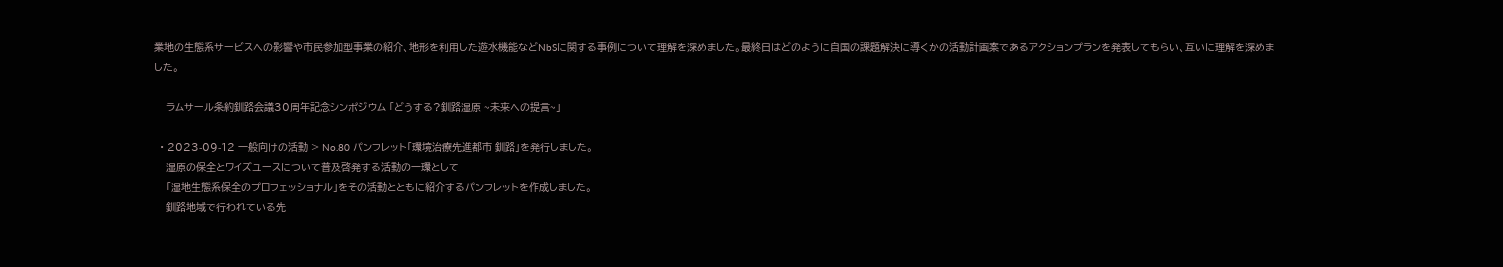業地の生態系サービスへの影響や市民参加型事業の紹介、地形を利用した遊水機能などNbSに関する事例について理解を深めました。最終日はどのように自国の課題解決に導くかの活動計画案であるアクションプランを発表してもらい、互いに理解を深めました。

    ラムサール条約釧路会議30周年記念シンポジウム 「どうする?釧路湿原 ~未来への提言~」

  • 2023-09-12 一般向けの活動 > No.80 パンフレット「環境治療先進都市 釧路」を発行しました。
    湿原の保全とワイズユースについて普及啓発する活動の一環として
    「湿地生態系保全のプロフェッショナル」をその活動とともに紹介するパンフレットを作成しました。
    釧路地域で行われている先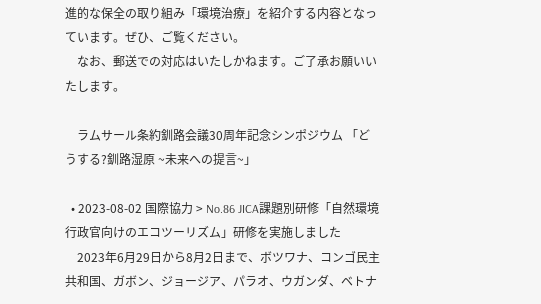進的な保全の取り組み「環境治療」を紹介する内容となっています。ぜひ、ご覧ください。
    なお、郵送での対応はいたしかねます。ご了承お願いいたします。

    ラムサール条約釧路会議30周年記念シンポジウム 「どうする?釧路湿原 ~未来への提言~」

  • 2023-08-02 国際協力 > No.86 JICA課題別研修「自然環境行政官向けのエコツーリズム」研修を実施しました
    2023年6月29日から8月2日まで、ボツワナ、コンゴ民主共和国、ガボン、ジョージア、パラオ、ウガンダ、ベトナ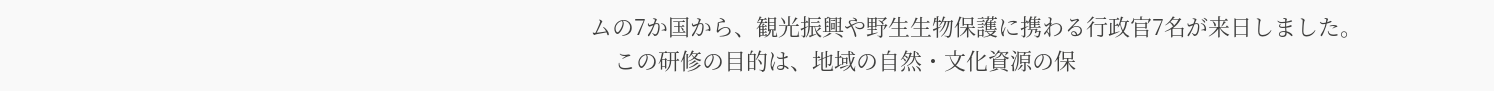ムの7か国から、観光振興や野生生物保護に携わる行政官7名が来日しました。
    この研修の目的は、地域の自然・文化資源の保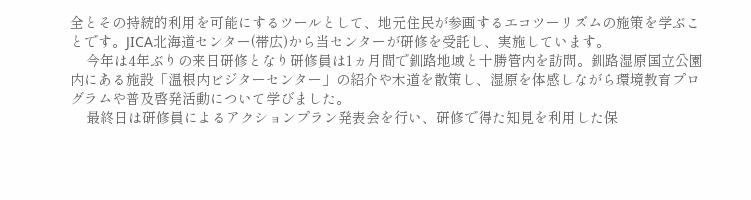全とその持続的利用を可能にするツールとして、地元住民が参画するエコツーリズムの施策を学ぶことです。JICA北海道センター(帯広)から当センターが研修を受託し、実施しています。
    今年は4年ぶりの来日研修となり研修員は1ヵ月間で釧路地域と十勝管内を訪問。釧路湿原国立公園内にある施設「温根内ビジターセンター」の紹介や木道を散策し、湿原を体感しながら環境教育プログラムや普及啓発活動について学びました。
    最終日は研修員によるアクションプラン発表会を行い、研修で得た知見を利用した保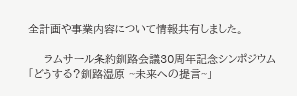全計画や事業内容について情報共有しました。

    ラムサール条約釧路会議30周年記念シンポジウム 「どうする?釧路湿原 ~未来への提言~」